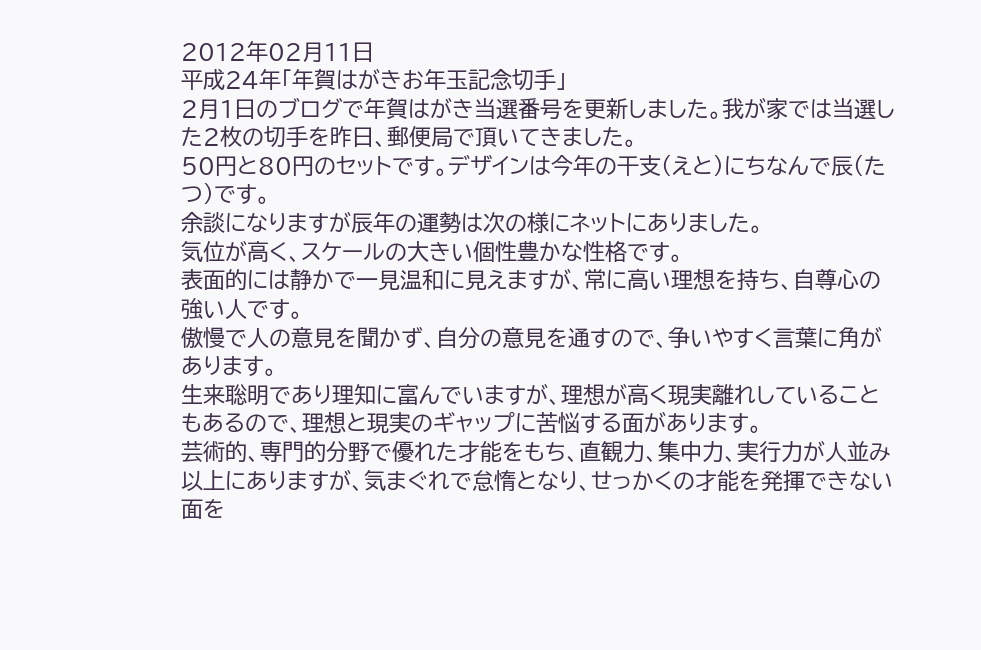2012年02月11日
平成24年「年賀はがきお年玉記念切手」
2月1日のブログで年賀はがき当選番号を更新しました。我が家では当選した2枚の切手を昨日、郵便局で頂いてきました。
50円と80円のセットです。デザインは今年の干支(えと)にちなんで辰(たつ)です。
余談になりますが辰年の運勢は次の様にネットにありました。
気位が高く、スケールの大きい個性豊かな性格です。
表面的には静かで一見温和に見えますが、常に高い理想を持ち、自尊心の強い人です。
傲慢で人の意見を聞かず、自分の意見を通すので、争いやすく言葉に角があります。
生来聡明であり理知に富んでいますが、理想が高く現実離れしていることもあるので、理想と現実のギャップに苦悩する面があります。
芸術的、専門的分野で優れた才能をもち、直観力、集中力、実行力が人並み以上にありますが、気まぐれで怠惰となり、せっかくの才能を発揮できない面を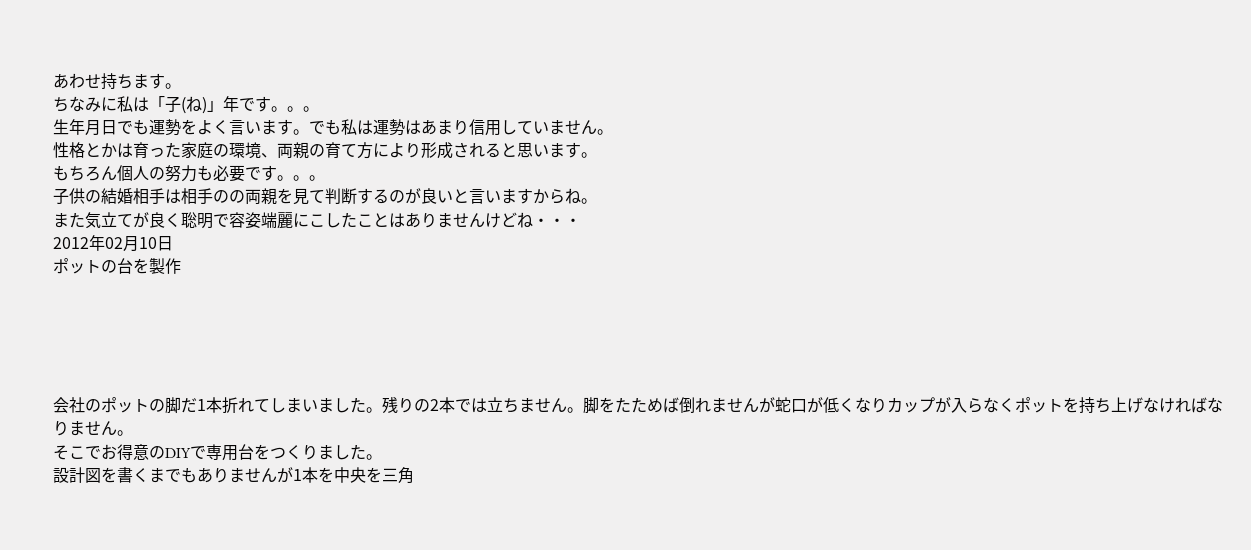あわせ持ちます。
ちなみに私は「子(ね)」年です。。。
生年月日でも運勢をよく言います。でも私は運勢はあまり信用していません。
性格とかは育った家庭の環境、両親の育て方により形成されると思います。
もちろん個人の努力も必要です。。。
子供の結婚相手は相手のの両親を見て判断するのが良いと言いますからね。
また気立てが良く聡明で容姿端麗にこしたことはありませんけどね・・・
2012年02月10日
ポットの台を製作





会社のポットの脚だ1本折れてしまいました。残りの2本では立ちません。脚をたためば倒れませんが蛇口が低くなりカップが入らなくポットを持ち上げなければなりません。
そこでお得意のDIYで専用台をつくりました。
設計図を書くまでもありませんが1本を中央を三角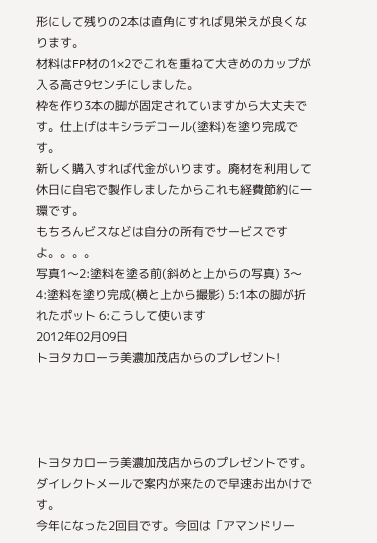形にして残りの2本は直角にすれば見栄えが良くなります。
材料はFP材の1×2でこれを重ねて大きめのカップが入る高さ9センチにしました。
枠を作り3本の脚が固定されていますから大丈夫です。仕上げはキシラデコール(塗料)を塗り完成です。
新しく購入すれば代金がいります。廃材を利用して休日に自宅で製作しましたからこれも経費節約に一環です。
もちろんビスなどは自分の所有でサービスですよ。。。。
写真1〜2:塗料を塗る前(斜めと上からの写真) 3〜4:塗料を塗り完成(横と上から撮影) 5:1本の脚が折れたポット 6:こうして使います
2012年02月09日
トヨタカローラ美濃加茂店からのプレゼント!




トヨタカローラ美濃加茂店からのプレゼントです。
ダイレクトメールで案内が来たので早速お出かけです。
今年になった2回目です。今回は「アマンドリー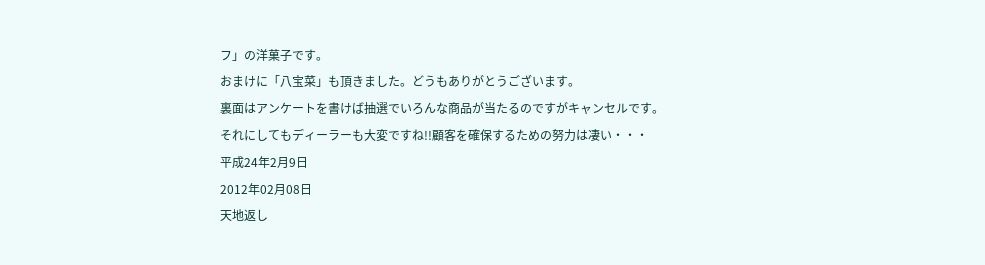フ」の洋菓子です。
おまけに「八宝菜」も頂きました。どうもありがとうございます。
裏面はアンケートを書けば抽選でいろんな商品が当たるのですがキャンセルです。
それにしてもディーラーも大変ですね!!顧客を確保するための努力は凄い・・・
平成24年2月9日
2012年02月08日
天地返し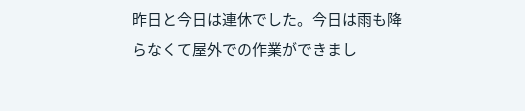昨日と今日は連休でした。今日は雨も降らなくて屋外での作業ができまし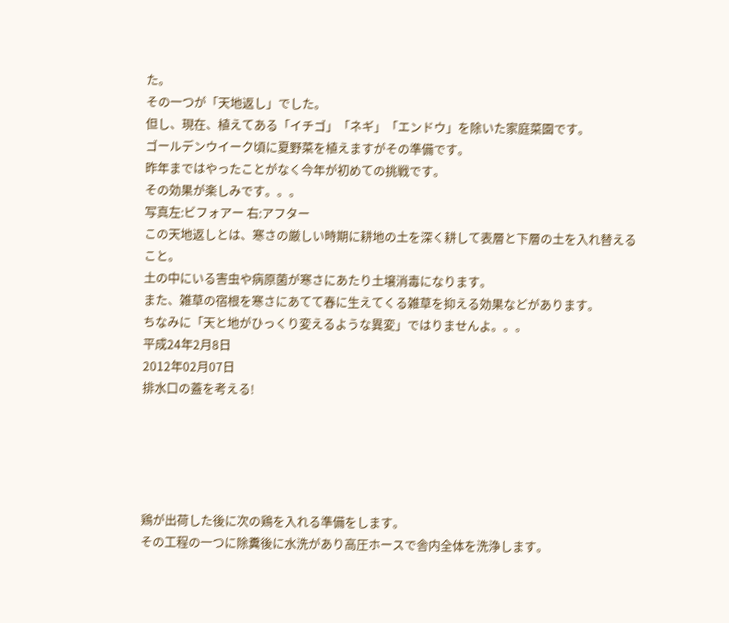た。
その一つが「天地返し」でした。
但し、現在、植えてある「イチゴ」「ネギ」「エンドウ」を除いた家庭菜園です。
ゴールデンウイーク頃に夏野菜を植えますがその準備です。
昨年まではやったことがなく今年が初めての挑戦です。
その効果が楽しみです。。。
写真左:ビフォアー 右:アフター
この天地返しとは、寒さの厳しい時期に耕地の土を深く耕して表層と下層の土を入れ替えること。
土の中にいる害虫や病原菌が寒さにあたり土壌消毒になります。
また、雑草の宿根を寒さにあてて春に生えてくる雑草を抑える効果などがあります。
ちなみに「天と地がひっくり変えるような異変」ではりませんよ。。。
平成24年2月8日
2012年02月07日
排水口の蓋を考える!





鶏が出荷した後に次の鶏を入れる準備をします。
その工程の一つに除糞後に水洗があり高圧ホースで舎内全体を洗浄します。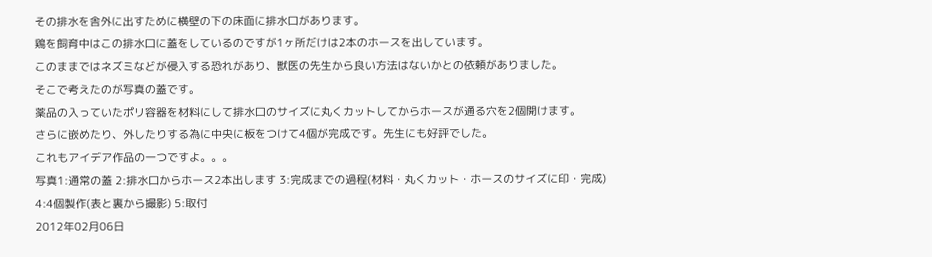その排水を舎外に出すために横壁の下の床面に排水口があります。
鶏を飼育中はこの排水口に蓋をしているのですが1ヶ所だけは2本のホースを出しています。
このままではネズミなどが侵入する恐れがあり、獣医の先生から良い方法はないかとの依頼がありました。
そこで考えたのが写真の蓋です。
薬品の入っていたポリ容器を材料にして排水口のサイズに丸くカットしてからホースが通る穴を2個開けます。
さらに嵌めたり、外したりする為に中央に板をつけて4個が完成です。先生にも好評でした。
これもアイデア作品の一つですよ。。。
写真1:通常の蓋 2:排水口からホース2本出します 3:完成までの過程(材料・丸くカット・ホースのサイズに印・完成)
4:4個製作(表と裏から撮影) 5:取付
2012年02月06日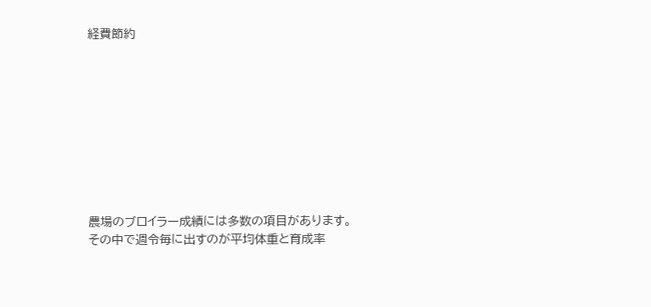経費節約









農場のブロイラー成績には多数の項目があります。
その中で週令毎に出すのが平均体重と育成率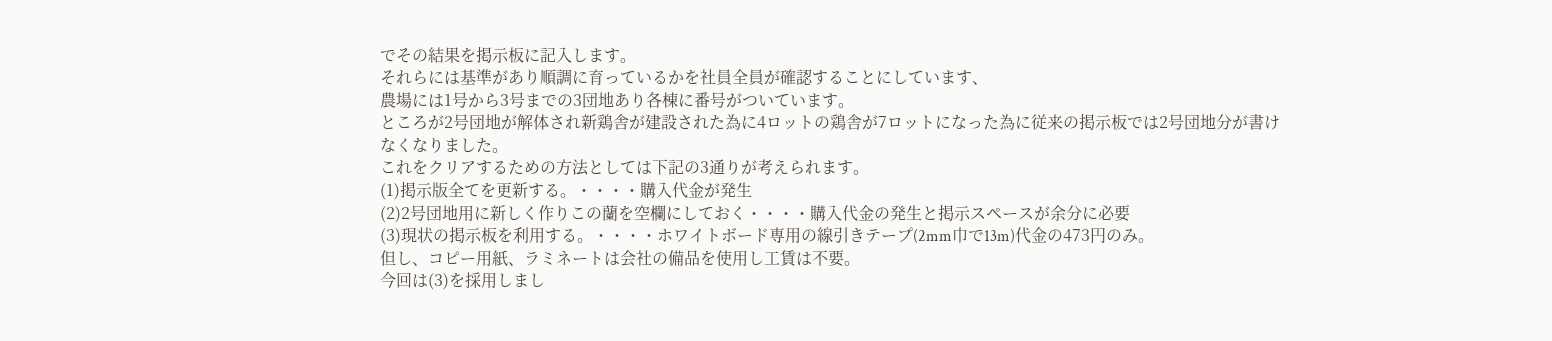でその結果を掲示板に記入します。
それらには基準があり順調に育っているかを社員全員が確認することにしています、
農場には1号から3号までの3団地あり各棟に番号がついています。
ところが2号団地が解体され新鶏舎が建設された為に4ロットの鶏舎が7ロットになった為に従来の掲示板では2号団地分が書けなくなりました。
これをクリアするための方法としては下記の3通りが考えられます。
(1)掲示版全てを更新する。・・・・購入代金が発生
(2)2号団地用に新しく作りこの蘭を空欄にしておく・・・・購入代金の発生と掲示スペースが余分に必要
(3)現状の掲示板を利用する。・・・・ホワイトボード専用の線引きテープ(2mm巾で13m)代金の473円のみ。
但し、コピー用紙、ラミネートは会社の備品を使用し工賃は不要。
今回は(3)を採用しまし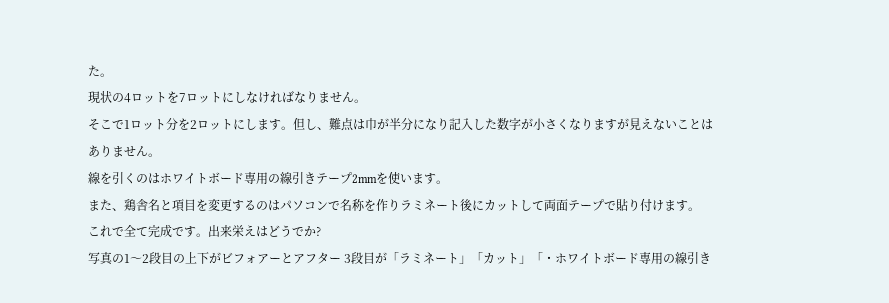た。
現状の4ロットを7ロットにしなければなりません。
そこで1ロット分を2ロットにします。但し、難点は巾が半分になり記入した数字が小さくなりますが見えないことはありません。
線を引くのはホワイトボード専用の線引きテープ2mmを使います。
また、鶏舎名と項目を変更するのはパソコンで名称を作りラミネート後にカットして両面テープで貼り付けます。
これで全て完成です。出来栄えはどうでか?
写真の1〜2段目の上下がビフォアーとアフター 3段目が「ラミネート」「カット」「・ホワイトボード専用の線引き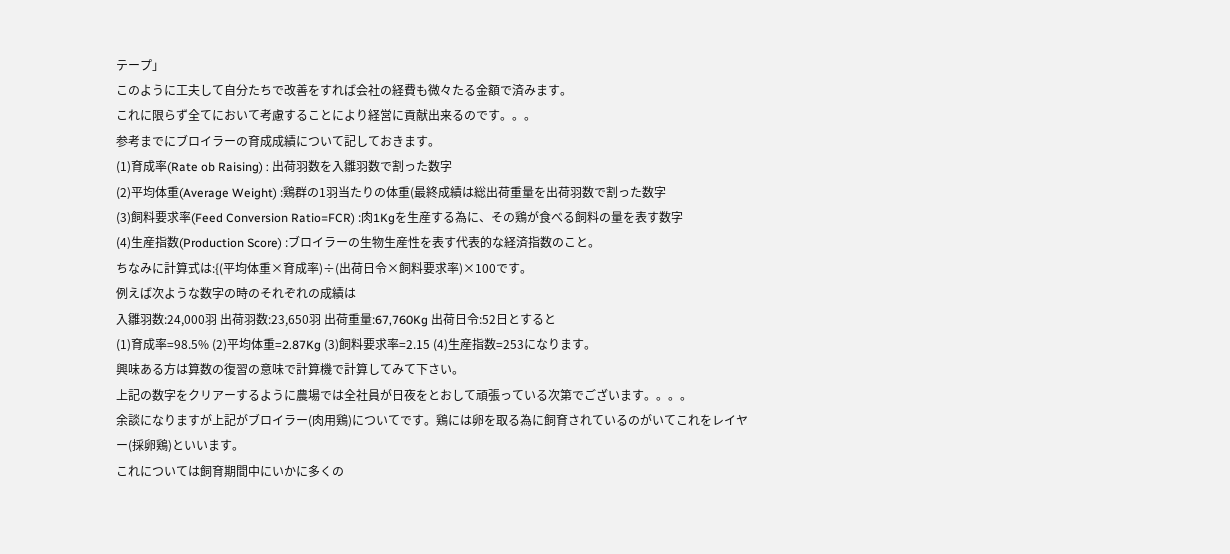テープ」
このように工夫して自分たちで改善をすれば会社の経費も微々たる金額で済みます。
これに限らず全てにおいて考慮することにより経営に貢献出来るのです。。。
参考までにブロイラーの育成成績について記しておきます。
(1)育成率(Rate ob Raising) : 出荷羽数を入雛羽数で割った数字
(2)平均体重(Average Weight) :鶏群の1羽当たりの体重(最終成績は総出荷重量を出荷羽数で割った数字
(3)飼料要求率(Feed Conversion Ratio=FCR) :肉1Kgを生産する為に、その鶏が食べる飼料の量を表す数字
(4)生産指数(Production Score) :ブロイラーの生物生産性を表す代表的な経済指数のこと。
ちなみに計算式は:{(平均体重×育成率)÷(出荷日令×飼料要求率)×100です。
例えば次ような数字の時のそれぞれの成績は
入雛羽数:24,000羽 出荷羽数:23,650羽 出荷重量:67,760Kg 出荷日令:52日とすると
(1)育成率=98.5% (2)平均体重=2.87Kg (3)飼料要求率=2.15 (4)生産指数=253になります。
興味ある方は算数の復習の意味で計算機で計算してみて下さい。
上記の数字をクリアーするように農場では全社員が日夜をとおして頑張っている次第でございます。。。。
余談になりますが上記がブロイラー(肉用鶏)についてです。鶏には卵を取る為に飼育されているのがいてこれをレイヤー(採卵鶏)といいます。
これについては飼育期間中にいかに多くの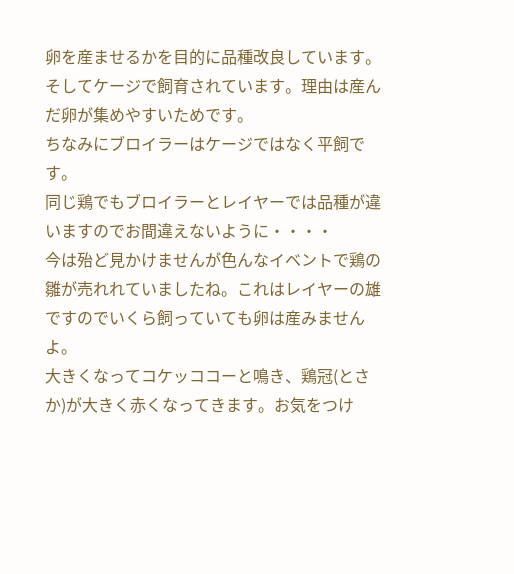卵を産ませるかを目的に品種改良しています。
そしてケージで飼育されています。理由は産んだ卵が集めやすいためです。
ちなみにブロイラーはケージではなく平飼です。
同じ鶏でもブロイラーとレイヤーでは品種が違いますのでお間違えないように・・・・
今は殆ど見かけませんが色んなイベントで鶏の雛が売れれていましたね。これはレイヤーの雄ですのでいくら飼っていても卵は産みませんよ。
大きくなってコケッココーと鳴き、鶏冠(とさか)が大きく赤くなってきます。お気をつけ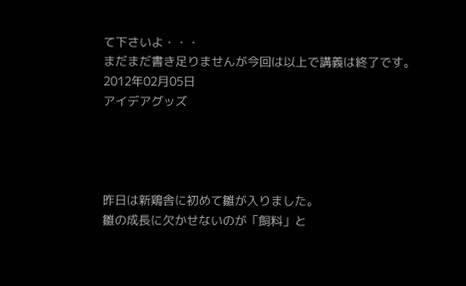て下さいよ・・・
まだまだ書き足りませんが今回は以上で講義は終了です。
2012年02月05日
アイデアグッズ




昨日は新鶏舎に初めて雛が入りました。
雛の成長に欠かせないのが「飼料」と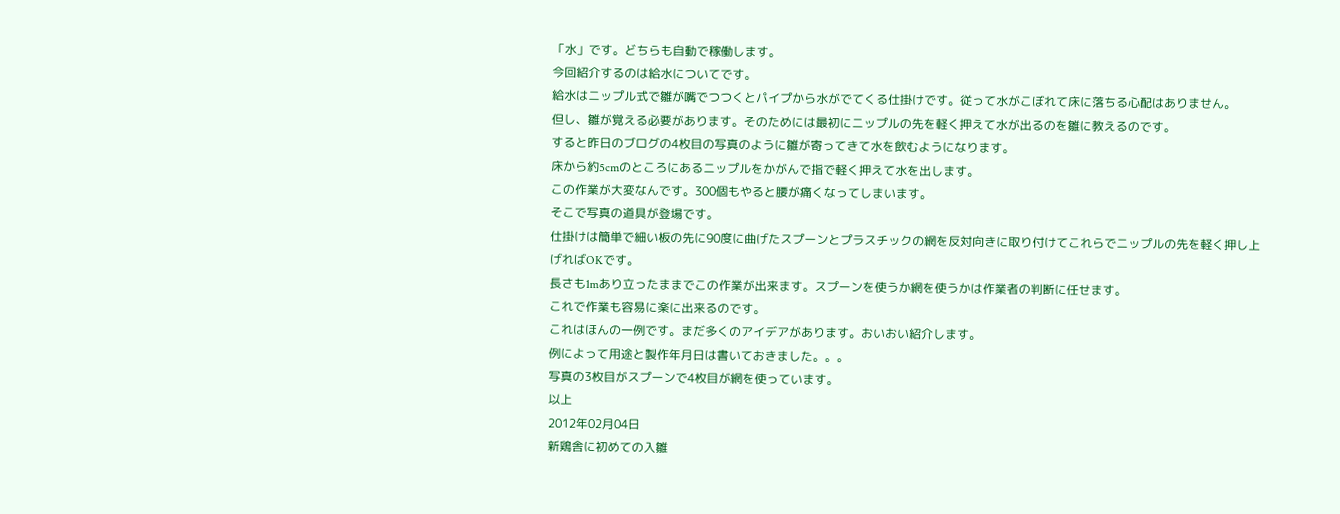「水」です。どちらも自動で稼働します。
今回紹介するのは給水についてです。
給水はニップル式で雛が嘴でつつくとパイプから水がでてくる仕掛けです。従って水がこぼれて床に落ちる心配はありません。
但し、雛が覚える必要があります。そのためには最初にニップルの先を軽く押えて水が出るのを雛に教えるのです。
すると昨日のブログの4枚目の写真のように雛が寄ってきて水を飲むようになります。
床から約5cmのところにあるニップルをかがんで指で軽く押えて水を出します。
この作業が大変なんです。300個もやると腰が痛くなってしまいます。
そこで写真の道具が登場です。
仕掛けは簡単で細い板の先に90度に曲げたスプーンとプラスチックの網を反対向きに取り付けてこれらでニップルの先を軽く押し上げればOKです。
長さも1mあり立ったままでこの作業が出来ます。スプーンを使うか網を使うかは作業者の判断に任せます。
これで作業も容易に楽に出来るのです。
これはほんの一例です。まだ多くのアイデアがあります。おいおい紹介します。
例によって用途と製作年月日は書いておきました。。。
写真の3枚目がスプーンで4枚目が網を使っています。
以上
2012年02月04日
新鶏舎に初めての入雛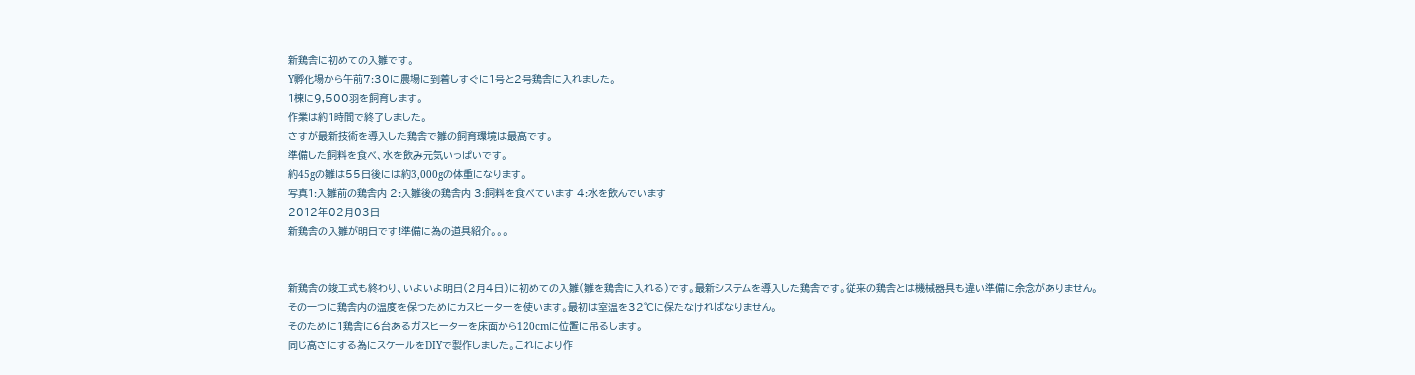新鶏舎に初めての入雛です。
Y孵化場から午前7:30に農場に到着しすぐに1号と2号鶏舎に入れました。
1棟に9,500羽を飼育します。
作業は約1時間で終了しました。
さすが最新技術を導入した鶏舎で雛の飼育環境は最高です。
準備した飼料を食べ、水を飲み元気いっぱいです。
約45gの雛は55日後には約3,000gの体重になります。
写真1:入雛前の鶏舎内 2:入雛後の鶏舎内 3:飼料を食べています 4:水を飲んでいます
2012年02月03日
新鶏舎の入雛が明日です!準備に為の道具紹介。。。


新鶏舎の竣工式も終わり、いよいよ明日(2月4日)に初めての入雛(雛を鶏舎に入れる)です。最新システムを導入した鶏舎です。従来の鶏舎とは機械器具も違い準備に余念がありません。
その一つに鶏舎内の温度を保つためにカスヒーターを使います。最初は室温を32℃に保たなければなりません。
そのために1鶏舎に6台あるガスヒーターを床面から120cmに位置に吊るします。
同じ高さにする為にスケールをDIYで製作しました。これにより作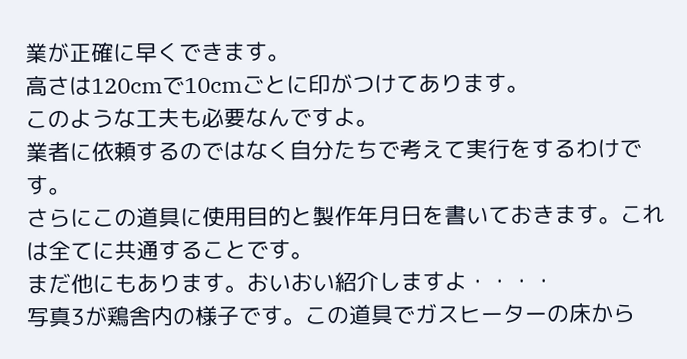業が正確に早くできます。
高さは120cmで10cmごとに印がつけてあります。
このような工夫も必要なんですよ。
業者に依頼するのではなく自分たちで考えて実行をするわけです。
さらにこの道具に使用目的と製作年月日を書いておきます。これは全てに共通することです。
まだ他にもあります。おいおい紹介しますよ・・・・
写真3が鶏舎内の様子です。この道具でガスヒーターの床から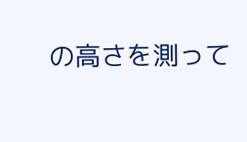の高さを測って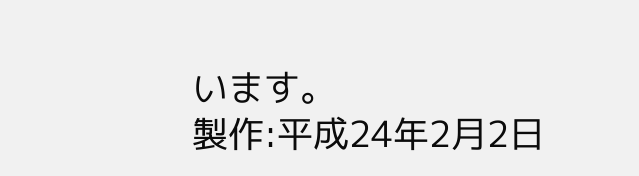います。
製作:平成24年2月2日